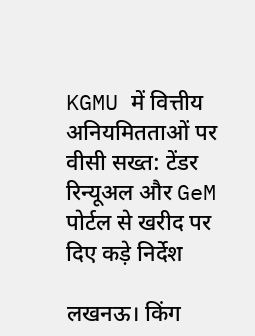KGMU में वित्तीय अनियमितताओं पर वीसी सख्त: टेंडर रिन्यूअल और GeM पोर्टल से खरीद पर दिए कड़े निर्देश

लखनऊ। किंग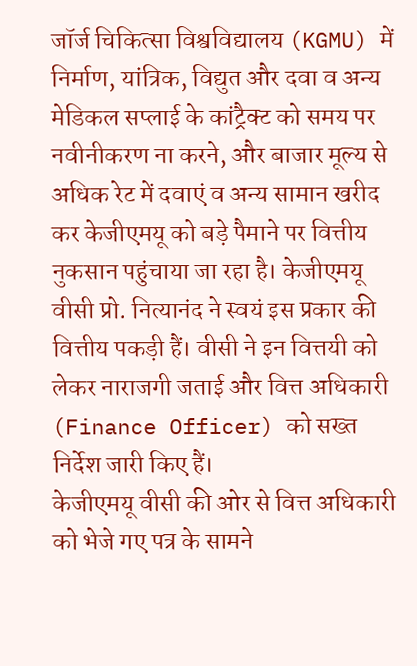जॉर्ज चिकित्सा विश्वविद्यालय (KGMU) में निर्माण, यांत्रिक, विद्युत और दवा व अन्य मेडिकल सप्लाई के कांट्रैक्ट को समय पर नवीनीकरण ना करने, और बाजार मूल्य से अधिक रेट में दवाएं व अन्य सामान खरीद कर केजीएमयू को बड़े पैमाने पर वित्तीय नुकसान पहुंचाया जा रहा है। केजीएमयू वीसी प्रो. नित्यानंद ने स्वयं इस प्रकार की वित्तीय पकड़ी हैं। वीसी ने इन वित्तयी को लेकर नाराजगी जताई और वित्त अधिकारी (Finance Officer) को सख्त निर्देश जारी किए हैं।
केजीएमयू वीसी की ओर से वित्त अधिकारी को भेजे गए पत्र के सामने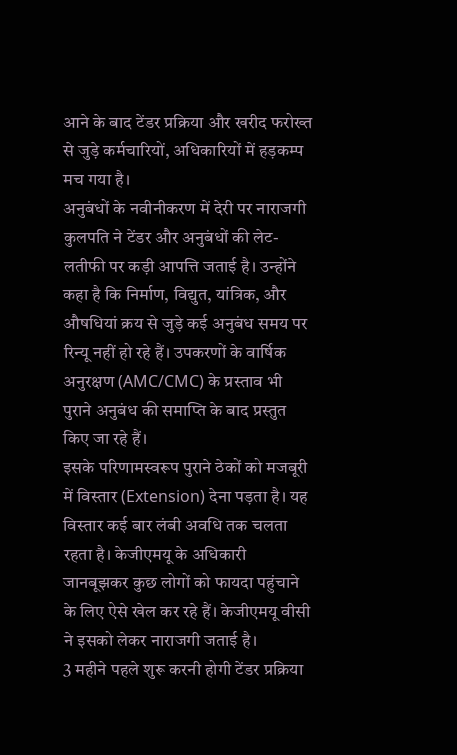आने के बाद टेंडर प्रक्रिया और खरीद फरोख्त से जुड़े कर्मचारियों, अधिकारियों में हड़कम्प मच गया है।
अनुबंधों के नवीनीकरण में देरी पर नाराजगी
कुलपति ने टेंडर और अनुबंधों की लेट-लतीफी पर कड़ी आपत्ति जताई है। उन्होंने कहा है कि निर्माण, विद्युत, यांत्रिक, और औषधियां क्रय से जुड़े कई अनुबंध समय पर रिन्यू नहीं हो रहे हैं। उपकरणों के वार्षिक अनुरक्षण (AMC/CMC) के प्रस्ताव भी पुराने अनुबंध की समाप्ति के बाद प्रस्तुत किए जा रहे हैं।
इसके परिणामस्वरूप पुराने ठेकों को मजबूरी में विस्तार (Extension) देना पड़ता है। यह विस्तार कई बार लंबी अवधि तक चलता रहता है। केजीएमयू के अधिकारी जानबूझकर कुछ लोगों को फायदा पहुंचाने के लिए ऐसे खेल कर रहे हैं। केजीएमयू वीसी ने इसको लेकर नाराजगी जताई है।
3 महीने पहले शुरू करनी होगी टेंडर प्रक्रिया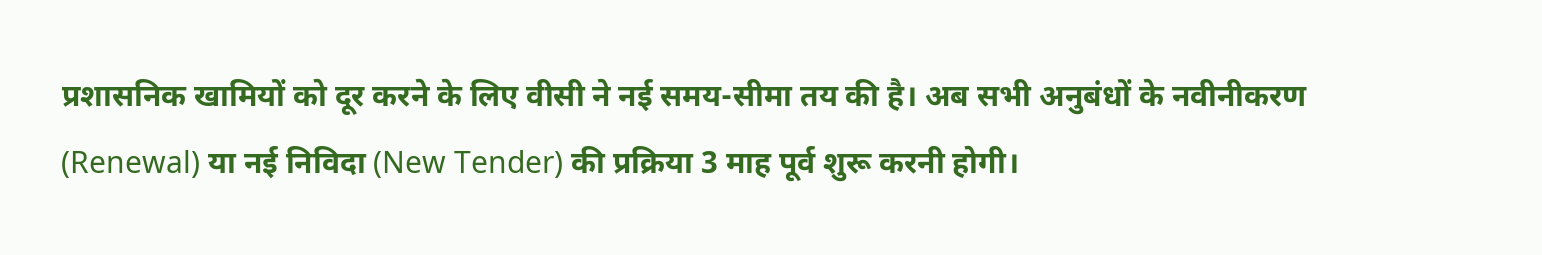प्रशासनिक खामियों को दूर करने के लिए वीसी ने नई समय-सीमा तय की है। अब सभी अनुबंधों के नवीनीकरण (Renewal) या नई निविदा (New Tender) की प्रक्रिया 3 माह पूर्व शुरू करनी होगी।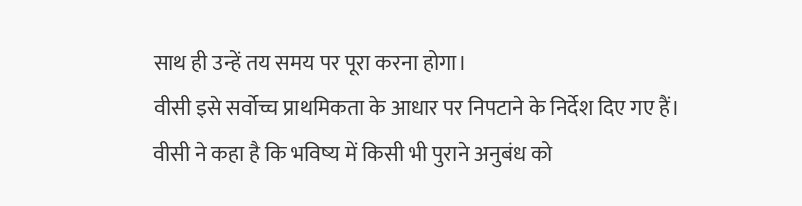साथ ही उन्हें तय समय पर पूरा करना होगा।
वीसी इसे सर्वोच्च प्राथमिकता के आधार पर निपटाने के निर्देश दिए गए हैं। वीसी ने कहा है कि भविष्य में किसी भी पुराने अनुबंध को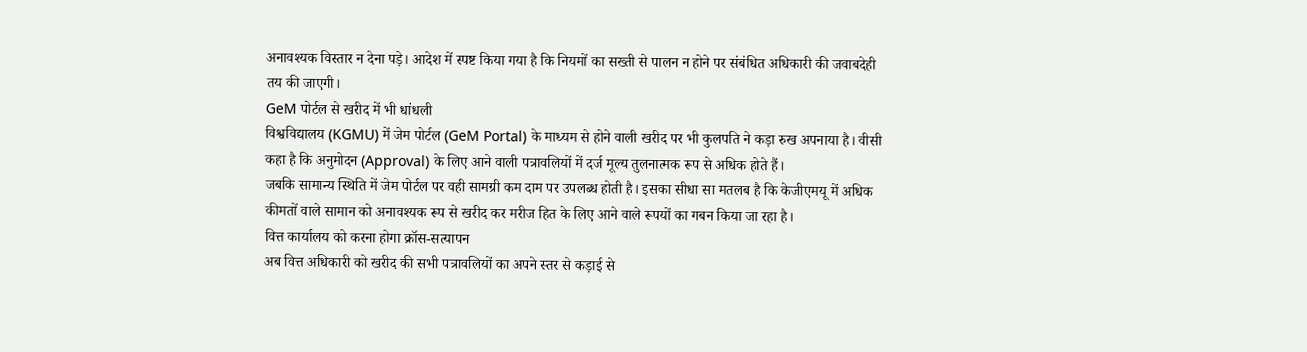अनावश्यक विस्तार न देना पड़े। आदेश में स्पष्ट किया गया है कि नियमों का सख्ती से पालन न होने पर संबंधित अधिकारी की जवाबदेही तय की जाएगी।
GeM पोर्टल से खरीद में भी धांधली
विश्वविद्यालय (KGMU) में जेम पोर्टल (GeM Portal) के माध्यम से होने वाली खरीद पर भी कुलपति ने कड़ा रुख अपनाया है। वीसी कहा है कि अनुमोदन (Approval) के लिए आने वाली पत्रावलियों में दर्ज मूल्य तुलनात्मक रूप से अधिक होते हैं।
जबकि सामान्य स्थिति में जेम पोर्टल पर वही सामग्री कम दाम पर उपलब्ध होती है। इसका सीधा सा मतलब है कि केजीएमयू में अधिक कीमतों वाले सामान को अनावश्यक रूप से खरीद कर मरीज हित के लिए आने वाले रूपयों का गबन किया जा रहा है।
वित्त कार्यालय को करना होगा क्रॉस-सत्यापन
अब वित्त अधिकारी को खरीद की सभी पत्रावलियों का अपने स्तर से कड़ाई से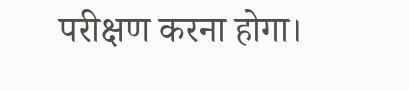परीक्षण करना होगा।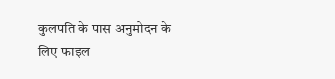कुलपति के पास अनुमोदन के लिए फाइल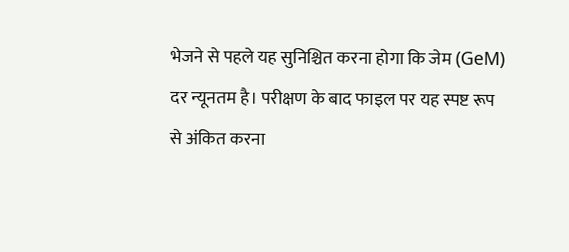भेजने से पहले यह सुनिश्चित करना होगा कि जेम (GeM) दर न्यूनतम है। परीक्षण के बाद फाइल पर यह स्पष्ट रूप से अंकित करना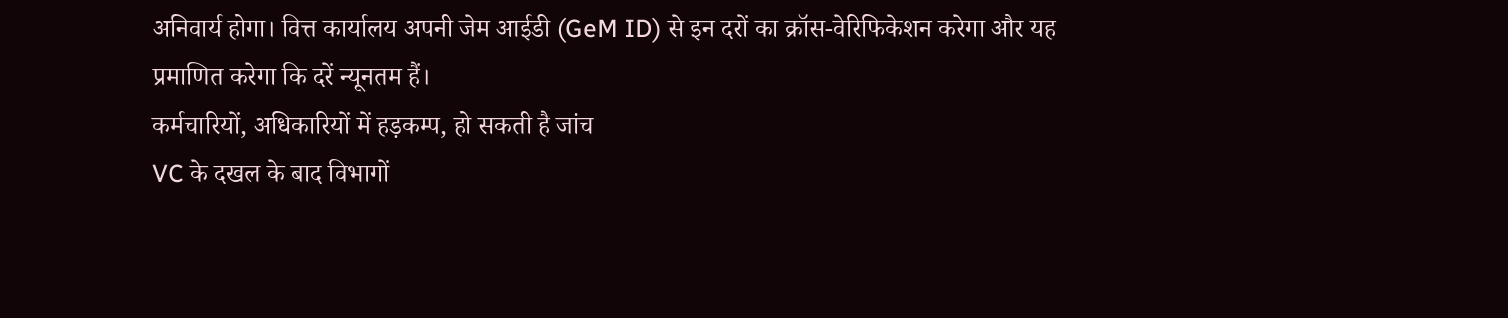अनिवार्य होगा। वित्त कार्यालय अपनी जेम आईडी (GeM ID) से इन दरों का क्रॉस-वेरिफिकेशन करेगा और यह प्रमाणित करेगा कि दरें न्यूनतम हैं।
कर्मचारियों, अधिकारियों में हड़कम्प, हो सकती है जांच
VC के दखल के बाद विभागों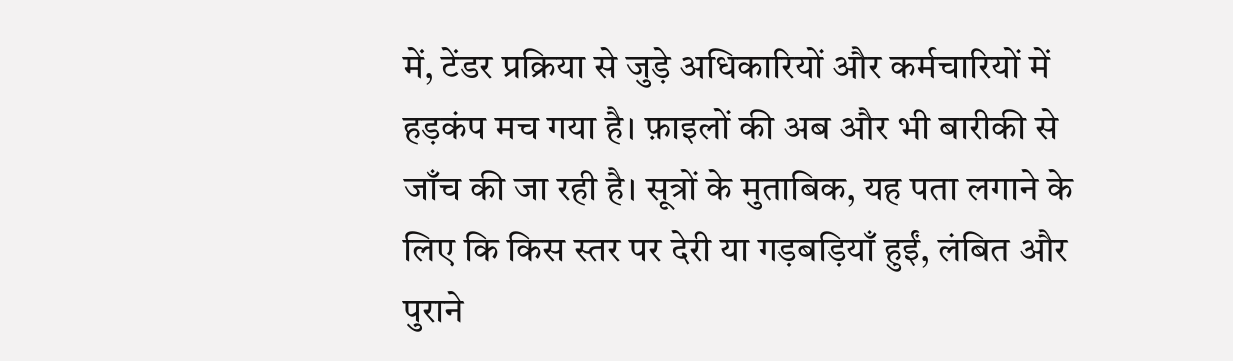में, टेंडर प्रक्रिया से जुड़े अधिकारियों और कर्मचारियों में हड़कंप मच गया है। फ़ाइलों की अब और भी बारीकी से जाँच की जा रही है। सूत्रों के मुताबिक, यह पता लगाने के लिए कि किस स्तर पर देरी या गड़बड़ियाँ हुईं, लंबित और पुराने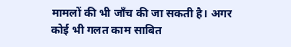मामलों की भी जाँच की जा सकती है। अगर कोई भी गलत काम साबित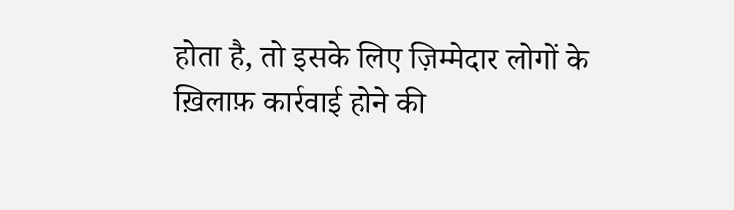होता है, तो इसके लिए ज़िम्मेदार लोगों के ख़िलाफ़ कार्रवाई होने की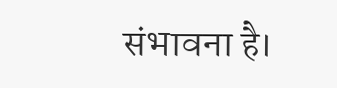संभावना है।